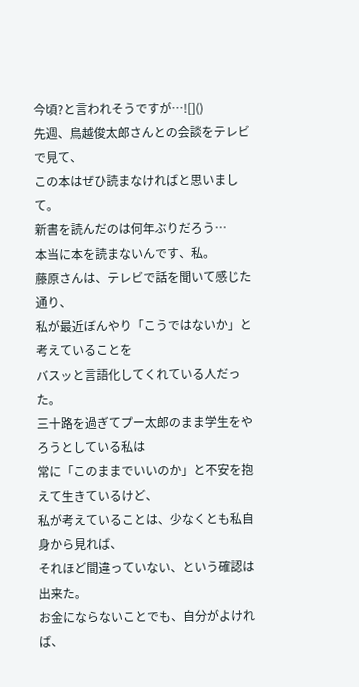今頃?と言われそうですが…![]()
先週、鳥越俊太郎さんとの会談をテレビで見て、
この本はぜひ読まなければと思いまして。
新書を読んだのは何年ぶりだろう…
本当に本を読まないんです、私。
藤原さんは、テレビで話を聞いて感じた通り、
私が最近ぼんやり「こうではないか」と考えていることを
バスッと言語化してくれている人だった。
三十路を過ぎてプー太郎のまま学生をやろうとしている私は
常に「このままでいいのか」と不安を抱えて生きているけど、
私が考えていることは、少なくとも私自身から見れば、
それほど間違っていない、という確認は出来た。
お金にならないことでも、自分がよければ、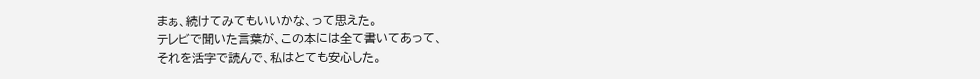まぁ、続けてみてもいいかな、って思えた。
テレビで聞いた言葉が、この本には全て書いてあって、
それを活字で読んで、私はとても安心した。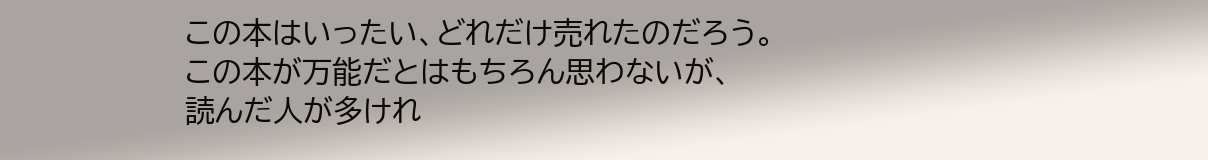この本はいったい、どれだけ売れたのだろう。
この本が万能だとはもちろん思わないが、
読んだ人が多けれ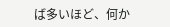ば多いほど、何か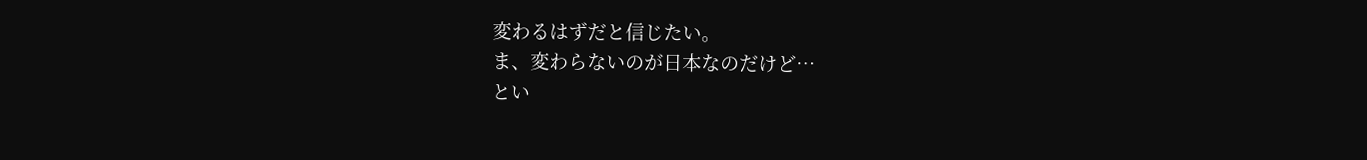変わるはずだと信じたい。
ま、変わらないのが日本なのだけど…
とい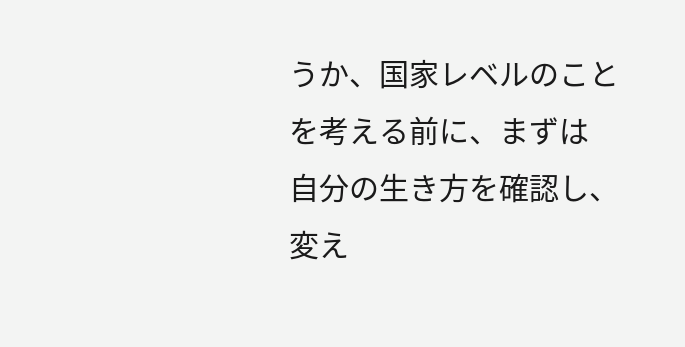うか、国家レベルのことを考える前に、まずは
自分の生き方を確認し、変え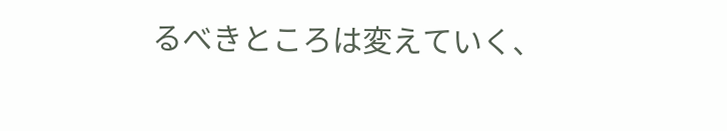るべきところは変えていく、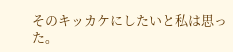そのキッカケにしたいと私は思った。